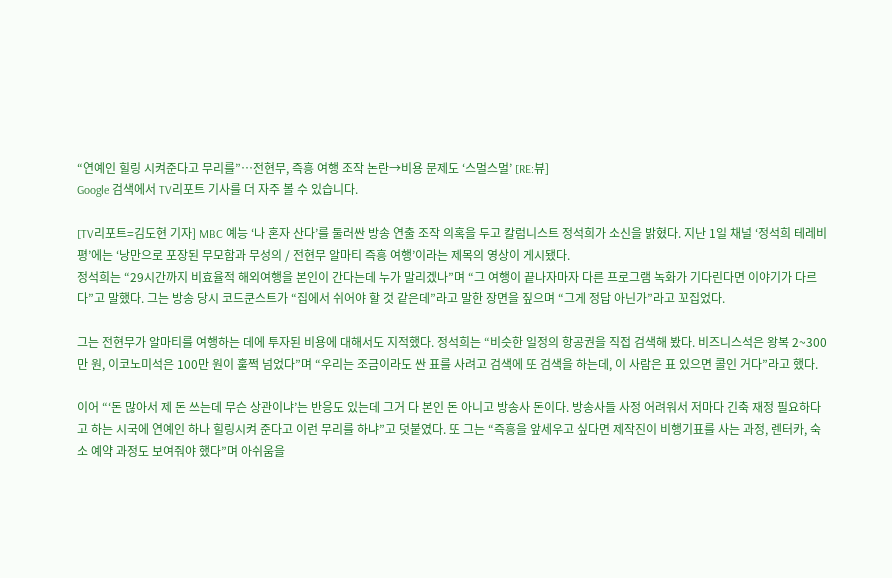“연예인 힐링 시켜준다고 무리를”…전현무, 즉흥 여행 조작 논란→비용 문제도 ‘스멀스멀’ [RE:뷰]
Google 검색에서 TV리포트 기사를 더 자주 볼 수 있습니다.

[TV리포트=김도현 기자] MBC 예능 ‘나 혼자 산다’를 둘러싼 방송 연출 조작 의혹을 두고 칼럼니스트 정석희가 소신을 밝혔다. 지난 1일 채널 ‘정석희 테레비평’에는 ‘낭만으로 포장된 무모함과 무성의 / 전현무 알마티 즉흥 여행’이라는 제목의 영상이 게시됐다.
정석희는 “29시간까지 비효율적 해외여행을 본인이 간다는데 누가 말리겠나”며 “그 여행이 끝나자마자 다른 프로그램 녹화가 기다린다면 이야기가 다르다”고 말했다. 그는 방송 당시 코드쿤스트가 “집에서 쉬어야 할 것 같은데”라고 말한 장면을 짚으며 “그게 정답 아닌가”라고 꼬집었다.

그는 전현무가 알마티를 여행하는 데에 투자된 비용에 대해서도 지적했다. 정석희는 “비슷한 일정의 항공권을 직접 검색해 봤다. 비즈니스석은 왕복 2~300만 원, 이코노미석은 100만 원이 훌쩍 넘었다”며 “우리는 조금이라도 싼 표를 사려고 검색에 또 검색을 하는데, 이 사람은 표 있으면 콜인 거다”라고 했다.

이어 “‘돈 많아서 제 돈 쓰는데 무슨 상관이냐’는 반응도 있는데 그거 다 본인 돈 아니고 방송사 돈이다. 방송사들 사정 어려워서 저마다 긴축 재정 필요하다고 하는 시국에 연예인 하나 힐링시켜 준다고 이런 무리를 하냐”고 덧붙였다. 또 그는 “즉흥을 앞세우고 싶다면 제작진이 비행기표를 사는 과정, 렌터카, 숙소 예약 과정도 보여줘야 했다”며 아쉬움을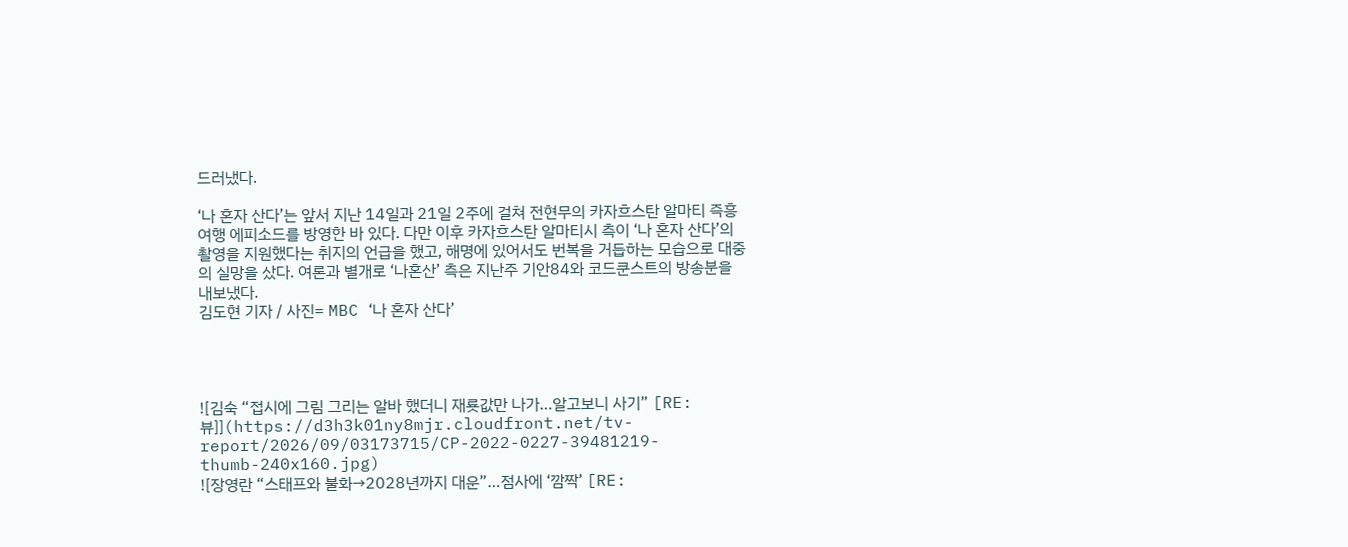드러냈다.

‘나 혼자 산다’는 앞서 지난 14일과 21일 2주에 걸쳐 전현무의 카자흐스탄 알마티 즉흥여행 에피소드를 방영한 바 있다. 다만 이후 카자흐스탄 알마티시 측이 ‘나 혼자 산다’의 촬영을 지원했다는 취지의 언급을 했고, 해명에 있어서도 번복을 거듭하는 모습으로 대중의 실망을 샀다. 여론과 별개로 ‘나혼산’ 측은 지난주 기안84와 코드쿤스트의 방송분을 내보냈다.
김도현 기자 / 사진= MBC ‘나 혼자 산다’




![김숙 “접시에 그림 그리는 알바 했더니 재룟값만 나가…알고보니 사기” [RE:뷰]](https://d3h3k01ny8mjr.cloudfront.net/tv-report/2026/09/03173715/CP-2022-0227-39481219-thumb-240x160.jpg)
![장영란 “스태프와 불화→2028년까지 대운”…점사에 ‘깜짝’ [RE: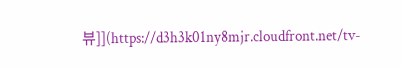뷰]](https://d3h3k01ny8mjr.cloudfront.net/tv-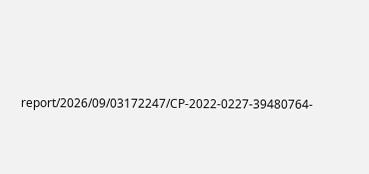report/2026/09/03172247/CP-2022-0227-39480764-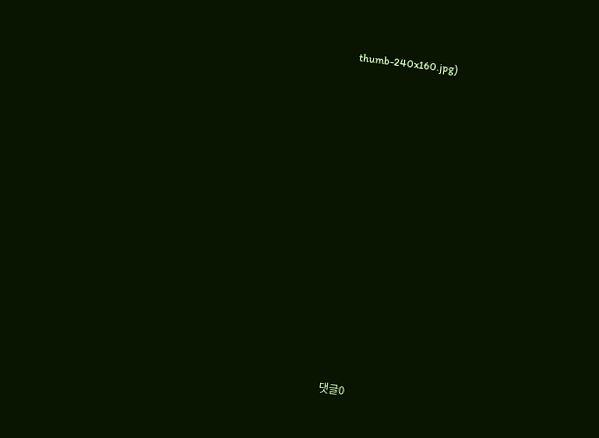thumb-240x160.jpg)













댓글0